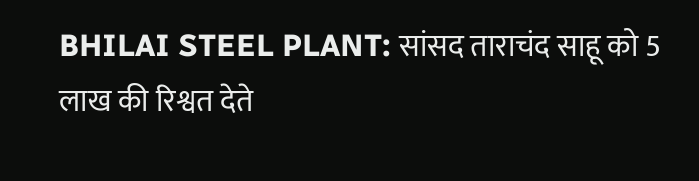BHILAI STEEL PLANT: सांसद ताराचंद साहू को 5 लाख की रिश्वत देते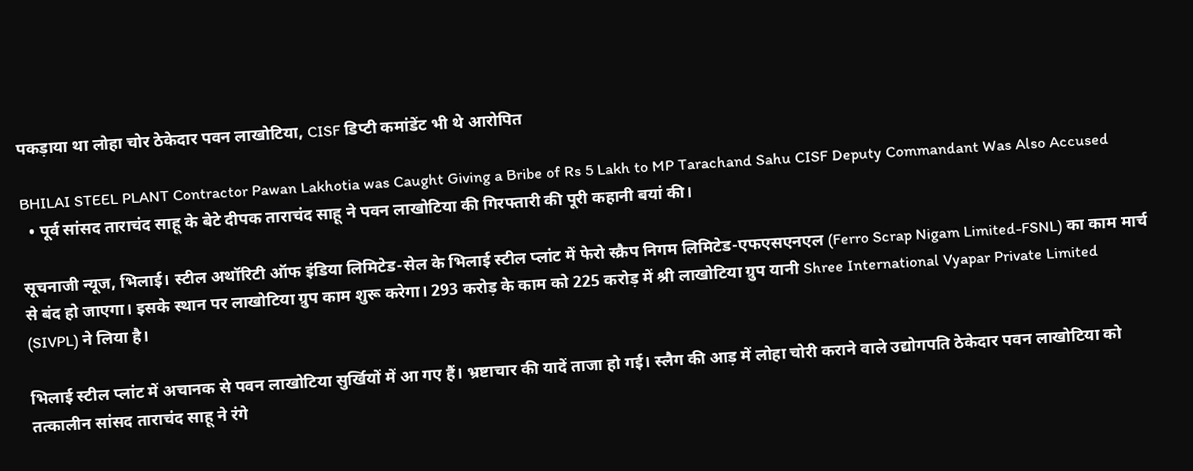पकड़ाया था लोहा चोर ठेकेदार पवन लाखोटिया, CISF डिप्टी कमांडेंट भी थे आरोपित

BHILAI STEEL PLANT Contractor Pawan Lakhotia was Caught Giving a Bribe of Rs 5 Lakh to MP Tarachand Sahu CISF Deputy Commandant Was Also Accused
  • पूर्व सांसद ताराचंद साहू के बेटे दीपक ताराचंद साहू ने पवन लाखोटिया की गिरफ्तारी की पूरी कहानी बयां की।

सूचनाजी न्यूज, भिलाई। स्टील अथॉरिटी ऑफ इंडिया लिमिटेड-सेल के भिलाई स्टील प्लांट में फेरो स्क्रैप निगम लिमिटेड-एफएसएनएल (Ferro Scrap Nigam Limited-FSNL) का काम मार्च से बंद हो जाएगा। इसके स्थान पर लाखोटिया ग्रुप काम शुरू करेगा। 293 करोड़ के काम को 225 करोड़ में श्री लाखोटिया ग्रुप यानी Shree International Vyapar Private Limited (SIVPL) ने लिया है।

भिलाई स्टील प्लांट में अचानक से पवन लाखोटिया सुर्खियों में आ गए हैं। भ्रष्टाचार की यादें ताजा हो गई। स्लैग की आड़ में लोहा चोरी कराने वाले उद्योगपति ठेकेदार पवन लाखोटिया को तत्कालीन सांसद ताराचंद साहू ने रंगे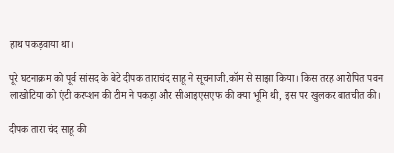हाथ पकड़वाया था।

पूरे घटनाक्रम को पूर्व सांसद के बेटे दीपक ताराचंद साहू ने सूचनाजी.कॉम से साझा किया। किस तरह आरोपित पवन लाखोटिया को एंटी करप्शन की टीम ने पकड़ा और सीआइएसएफ की क्या भूमि थी, इस पर खुलकर बातचीत की।

दीपक तारा चंद साहू की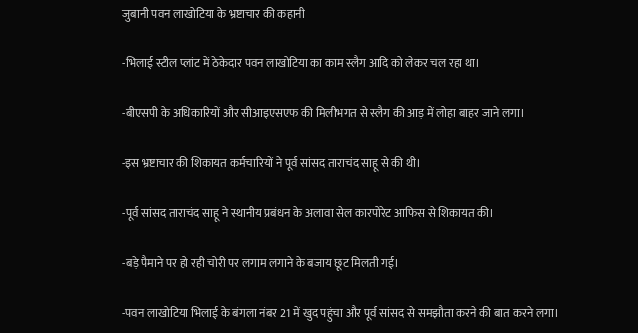जुबानी पवन लाखोटिया के भ्रष्टाचार की कहानी

-भिलाई स्टील प्लांट में ठेकेदार पवन लाखोटिया का काम स्लैग आदि को लेकर चल रहा था।

-बीएसपी के अधिकारियों और सीआइएसएफ की मिलीभगत से स्लैग की आड़ में लोहा बाहर जाने लगा।

-इस भ्रष्टाचार की शिकायत कर्मचारियों ने पूर्व सांसद ताराचंद साहू से की थी।

-पूर्व सांसद ताराचंद साहू ने स्थानीय प्रबंधन के अलावा सेल कारपोरेट आफिस से शिकायत की।

-बड़े पैमाने पर हो रही चोरी पर लगाम लगाने के बजाय छूट मिलती गई।

-पवन लाखोटिया भिलाई के बंगला नंबर 21 में खुद पहुंचा और पूर्व सांसद से समझौता करने की बात करने लगा।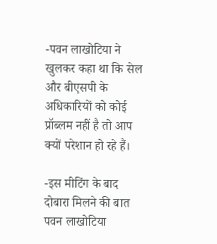-पवन लाखोटिया ने खुलकर कहा था कि सेल और बीएसपी के अधिकारियों को कोई प्रॉब्लम नहीं है तो आप क्यों परेशान हो रहे हैं।

-इस मीटिंग के बाद दोबारा मिलने की बात पवन लाखोटिया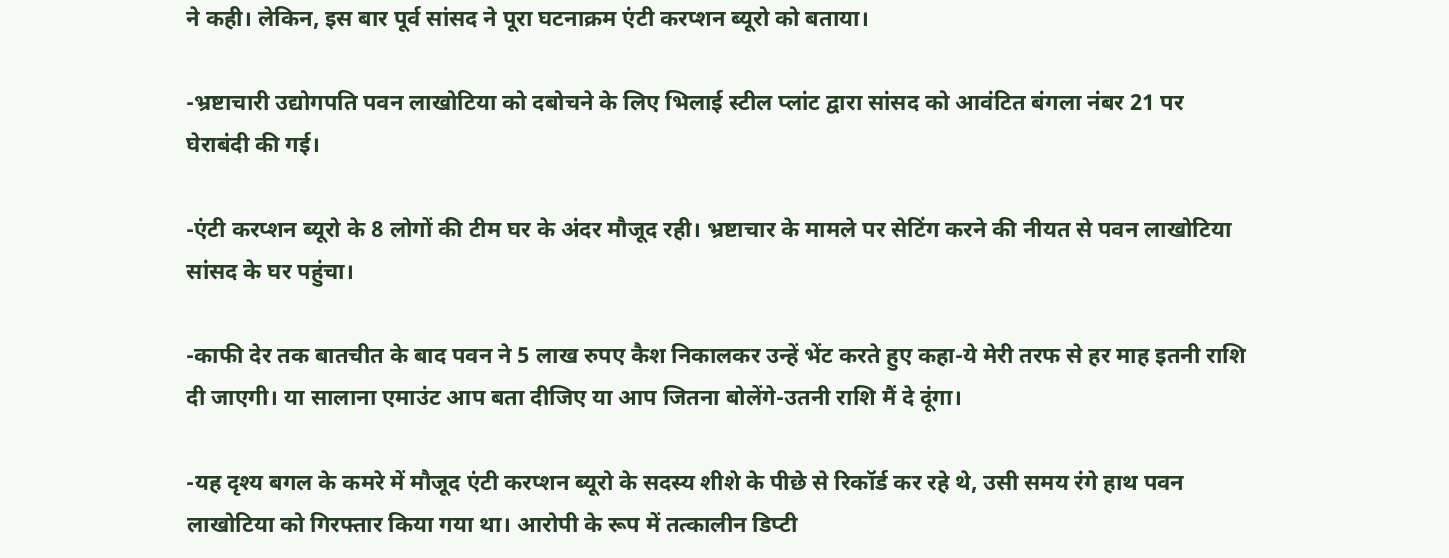ने कही। लेकिन, इस बार पूर्व सांसद ने पूरा घटनाक्रम एंटी करप्शन ब्यूरो को बताया।

-भ्रष्टाचारी उद्योगपति पवन लाखोटिया को दबोचने के लिए भिलाई स्टील प्लांट द्वारा सांसद को आवंटित बंगला नंबर 21 पर घेराबंदी की गई।

-एंटी करप्शन ब्यूरो के 8 लोगों की टीम घर के अंदर मौजूद रही। भ्रष्टाचार के मामले पर सेटिंग करने की नीयत से पवन लाखोटिया सांसद के घर पहुंचा।

-काफी देर तक बातचीत के बाद पवन ने 5 लाख रुपए कैश निकालकर उन्हें भेंट करते हुए कहा-ये मेरी तरफ से हर माह इतनी राशि दी जाएगी। या सालाना एमाउंट आप बता दीजिए या आप जितना बोलेंगे-उतनी राशि मैं दे दूंगा।

-यह दृश्य बगल के कमरे में मौजूद एंटी करप्शन ब्यूरो के सदस्य शीशे के पीछे से रिकॉर्ड कर रहे थे, उसी समय रंगे हाथ पवन लाखोटिया को गिरफ्तार किया गया था। आरोपी के रूप में तत्कालीन डिप्टी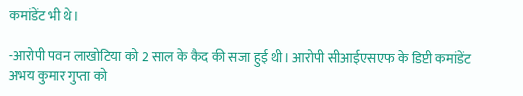कमांडेंट भी थे।

-आरोपी पवन लाखोटिया को 2 साल के कैद की सजा हुई थी। आरोपी सीआईएसएफ के डिप्टी कमांडेंट अभय कुमार गुप्ता को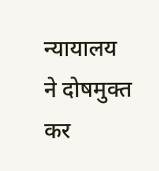न्यायालय ने दोषमुक्त कर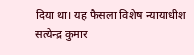दिया था। यह फैसला विशेष न्यायाधीश सत्येन्द्र कुमार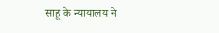साहू के न्यायालय ने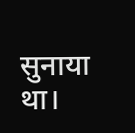सुनाया था।